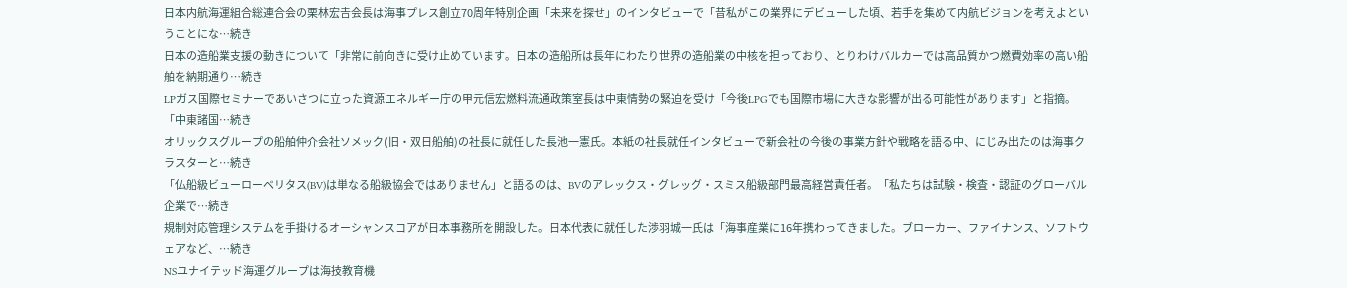日本内航海運組合総連合会の栗林宏𠮷会長は海事プレス創立70周年特別企画「未来を探せ」のインタビューで「昔私がこの業界にデビューした頃、若手を集めて内航ビジョンを考えよということにな…続き
日本の造船業支援の動きについて「非常に前向きに受け止めています。日本の造船所は長年にわたり世界の造船業の中核を担っており、とりわけバルカーでは高品質かつ燃費効率の高い船舶を納期通り…続き
LPガス国際セミナーであいさつに立った資源エネルギー庁の甲元信宏燃料流通政策室長は中東情勢の緊迫を受け「今後LPGでも国際市場に大きな影響が出る可能性があります」と指摘。「中東諸国…続き
オリックスグループの船舶仲介会社ソメック(旧・双日船舶)の社長に就任した長池一憲氏。本紙の社長就任インタビューで新会社の今後の事業方針や戦略を語る中、にじみ出たのは海事クラスターと…続き
「仏船級ビューローベリタス(BV)は単なる船級協会ではありません」と語るのは、BVのアレックス・グレッグ・スミス船級部門最高経営責任者。「私たちは試験・検査・認証のグローバル企業で…続き
規制対応管理システムを手掛けるオーシャンスコアが日本事務所を開設した。日本代表に就任した渉羽城一氏は「海事産業に16年携わってきました。ブローカー、ファイナンス、ソフトウェアなど、…続き
NSユナイテッド海運グループは海技教育機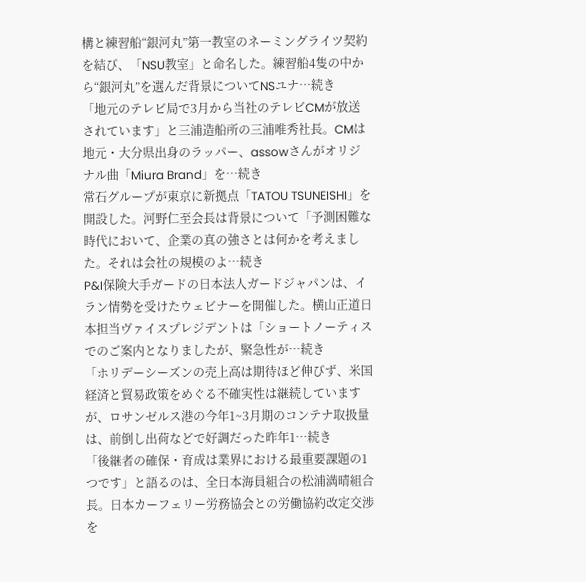構と練習船“銀河丸”第一教室のネーミングライツ契約を結び、「NSU教室」と命名した。練習船4隻の中から“銀河丸”を選んだ背景についてNSユナ…続き
「地元のテレビ局で3月から当社のテレビCMが放送されています」と三浦造船所の三浦唯秀社長。CMは地元・大分県出身のラッパー、assowさんがオリジナル曲「Miura Brand」を…続き
常石グループが東京に新拠点「TATOU TSUNEISHI」を開設した。河野仁至会長は背景について「予測困難な時代において、企業の真の強さとは何かを考えました。それは会社の規模のよ…続き
P&I保険大手ガードの日本法人ガードジャパンは、イラン情勢を受けたウェビナーを開催した。横山正道日本担当ヴァイスプレジデントは「ショートノーティスでのご案内となりましたが、緊急性が…続き
「ホリデーシーズンの売上高は期待ほど伸びず、米国経済と貿易政策をめぐる不確実性は継続していますが、ロサンゼルス港の今年1~3月期のコンテナ取扱量は、前倒し出荷などで好調だった昨年1…続き
「後継者の確保・育成は業界における最重要課題の1つです」と語るのは、全日本海員組合の松浦満晴組合長。日本カーフェリー労務協会との労働協約改定交渉を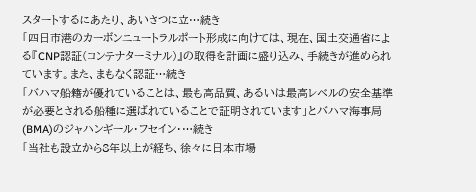スタートするにあたり、あいさつに立…続き
「四日市港のカーボンニュートラルポート形成に向けては、現在、国土交通省による『CNP認証(コンテナターミナル)』の取得を計画に盛り込み、手続きが進められています。また、まもなく認証…続き
「バハマ船籍が優れていることは、最も高品質、あるいは最高レベルの安全基準が必要とされる船種に選ばれていることで証明されています」とバハマ海事局(BMA)のジャハンギール・フセイン・…続き
「当社も設立から8年以上が経ち、徐々に日本市場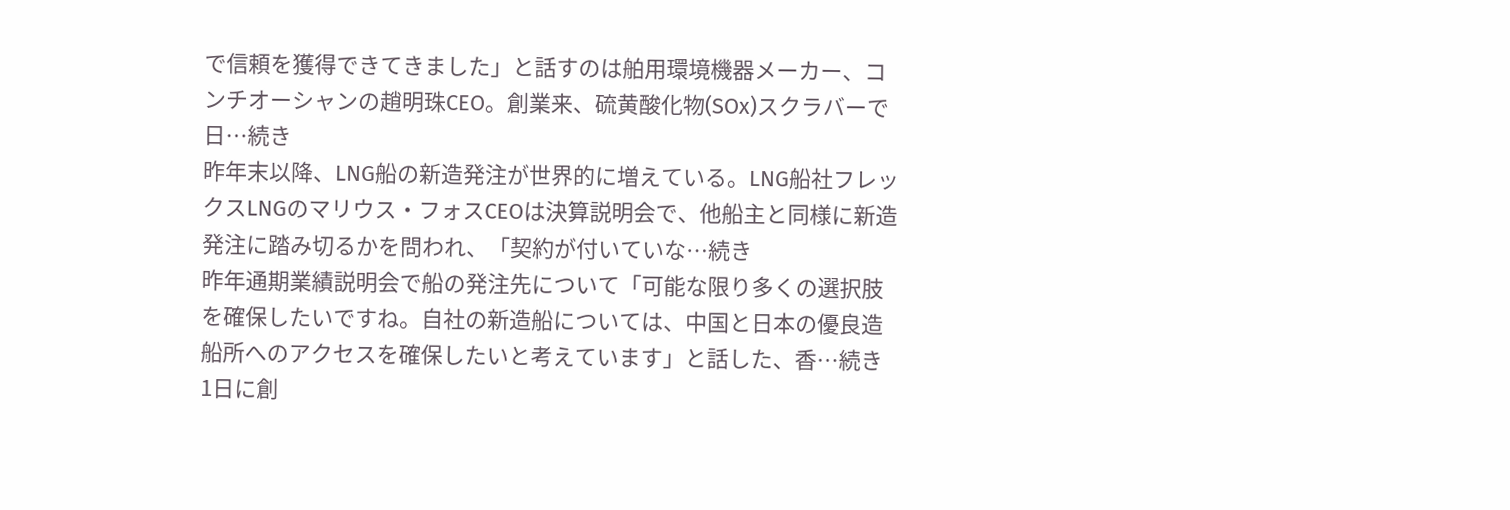で信頼を獲得できてきました」と話すのは舶用環境機器メーカー、コンチオーシャンの趙明珠CEO。創業来、硫黄酸化物(SOx)スクラバーで日…続き
昨年末以降、LNG船の新造発注が世界的に増えている。LNG船社フレックスLNGのマリウス・フォスCEOは決算説明会で、他船主と同様に新造発注に踏み切るかを問われ、「契約が付いていな…続き
昨年通期業績説明会で船の発注先について「可能な限り多くの選択肢を確保したいですね。自社の新造船については、中国と日本の優良造船所へのアクセスを確保したいと考えています」と話した、香…続き
1日に創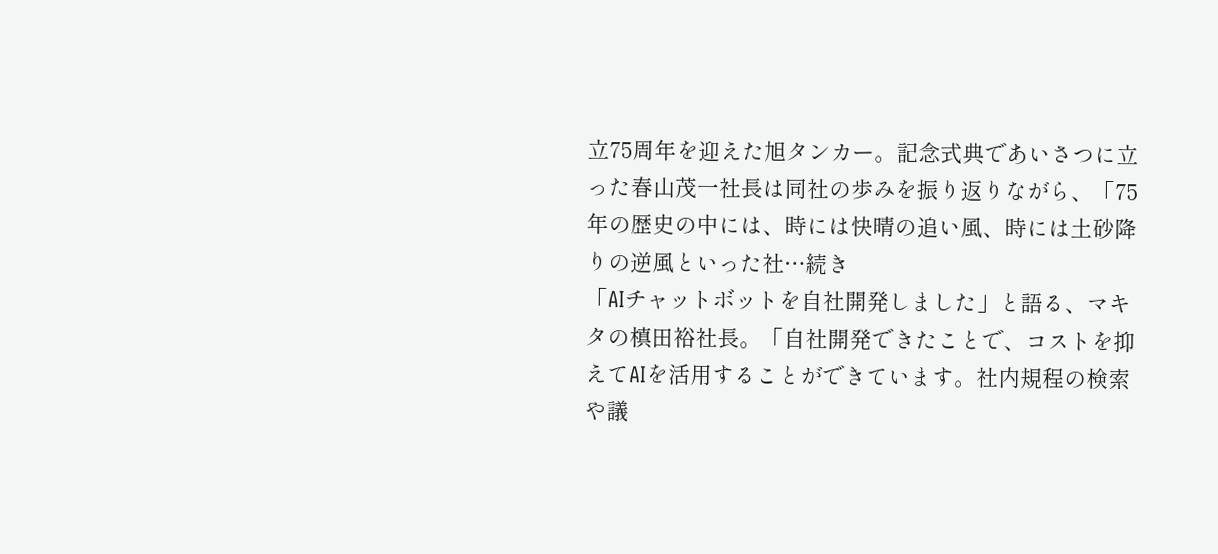立75周年を迎えた旭タンカー。記念式典であいさつに立った春山茂一社長は同社の歩みを振り返りながら、「75年の歴史の中には、時には快晴の追い風、時には土砂降りの逆風といった社…続き
「AIチャットボットを自社開発しました」と語る、マキタの槙田裕社長。「自社開発できたことで、コストを抑えてAIを活用することができています。社内規程の検索や議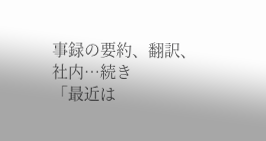事録の要約、翻訳、社内…続き
「最近は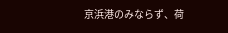京浜港のみならず、荷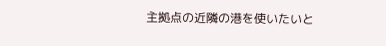主拠点の近隣の港を使いたいと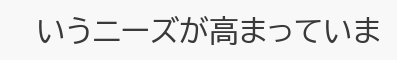いうニーズが高まっていま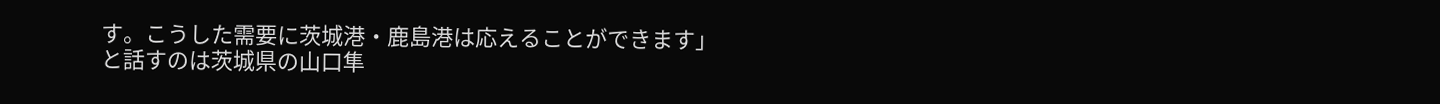す。こうした需要に茨城港・鹿島港は応えることができます」と話すのは茨城県の山口隼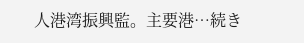人港湾振興監。主要港…続き